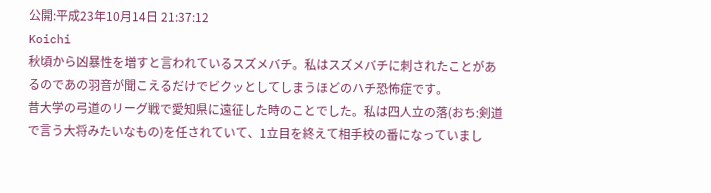公開:平成23年10月14日 21:37:12
Koichi
秋頃から凶暴性を増すと言われているスズメバチ。私はスズメバチに刺されたことがあるのであの羽音が聞こえるだけでビクッとしてしまうほどのハチ恐怖症です。
昔大学の弓道のリーグ戦で愛知県に遠征した時のことでした。私は四人立の落(おち:剣道で言う大将みたいなもの)を任されていて、1立目を終えて相手校の番になっていまし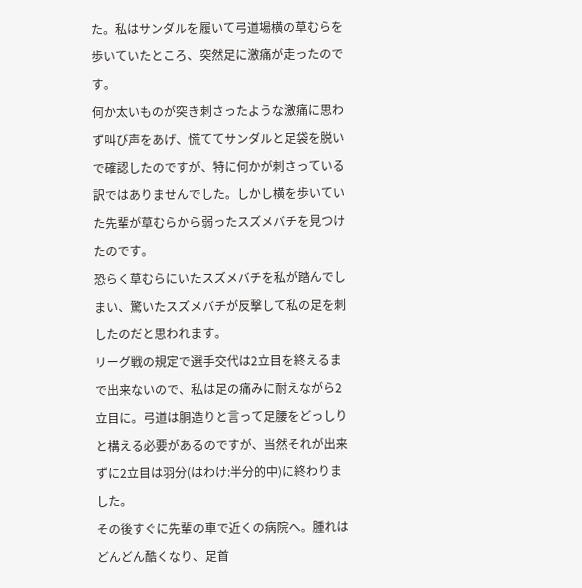た。私はサンダルを履いて弓道場横の草むらを歩いていたところ、突然足に激痛が走ったのです。
何か太いものが突き刺さったような激痛に思わず叫び声をあげ、慌ててサンダルと足袋を脱いで確認したのですが、特に何かが刺さっている訳ではありませんでした。しかし横を歩いていた先輩が草むらから弱ったスズメバチを見つけたのです。
恐らく草むらにいたスズメバチを私が踏んでしまい、驚いたスズメバチが反撃して私の足を刺したのだと思われます。
リーグ戦の規定で選手交代は2立目を終えるまで出来ないので、私は足の痛みに耐えながら2立目に。弓道は胴造りと言って足腰をどっしりと構える必要があるのですが、当然それが出来ずに2立目は羽分(はわけ:半分的中)に終わりました。
その後すぐに先輩の車で近くの病院へ。腫れはどんどん酷くなり、足首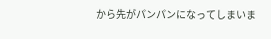から先がパンパンになってしまいま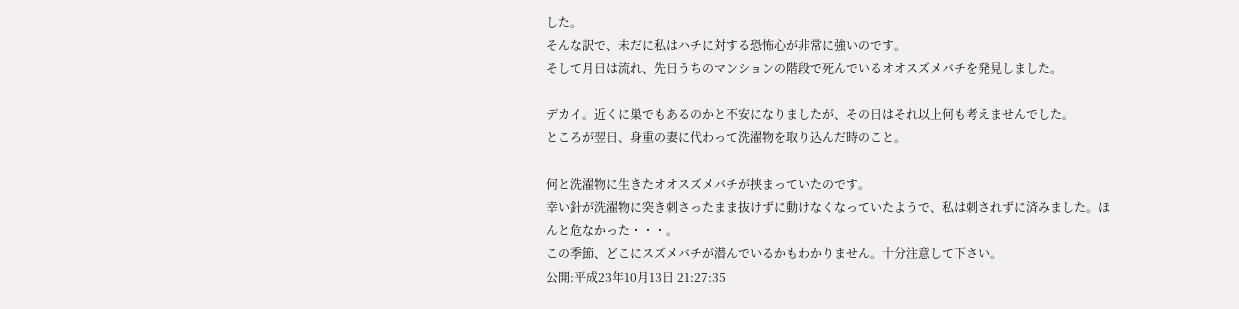した。
そんな訳で、未だに私はハチに対する恐怖心が非常に強いのです。
そして月日は流れ、先日うちのマンションの階段で死んでいるオオスズメバチを発見しました。

デカイ。近くに巣でもあるのかと不安になりましたが、その日はそれ以上何も考えませんでした。
ところが翌日、身重の妻に代わって洗濯物を取り込んだ時のこと。

何と洗濯物に生きたオオスズメバチが挟まっていたのです。
幸い針が洗濯物に突き刺さったまま抜けずに動けなくなっていたようで、私は刺されずに済みました。ほんと危なかった・・・。
この季節、どこにスズメバチが潜んでいるかもわかりません。十分注意して下さい。
公開:平成23年10月13日 21:27:35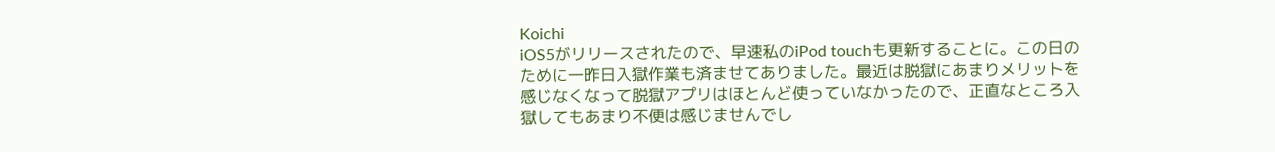Koichi
iOS5がリリースされたので、早速私のiPod touchも更新することに。この日のために一昨日入獄作業も済ませてありました。最近は脱獄にあまりメリットを感じなくなって脱獄アプリはほとんど使っていなかったので、正直なところ入獄してもあまり不便は感じませんでし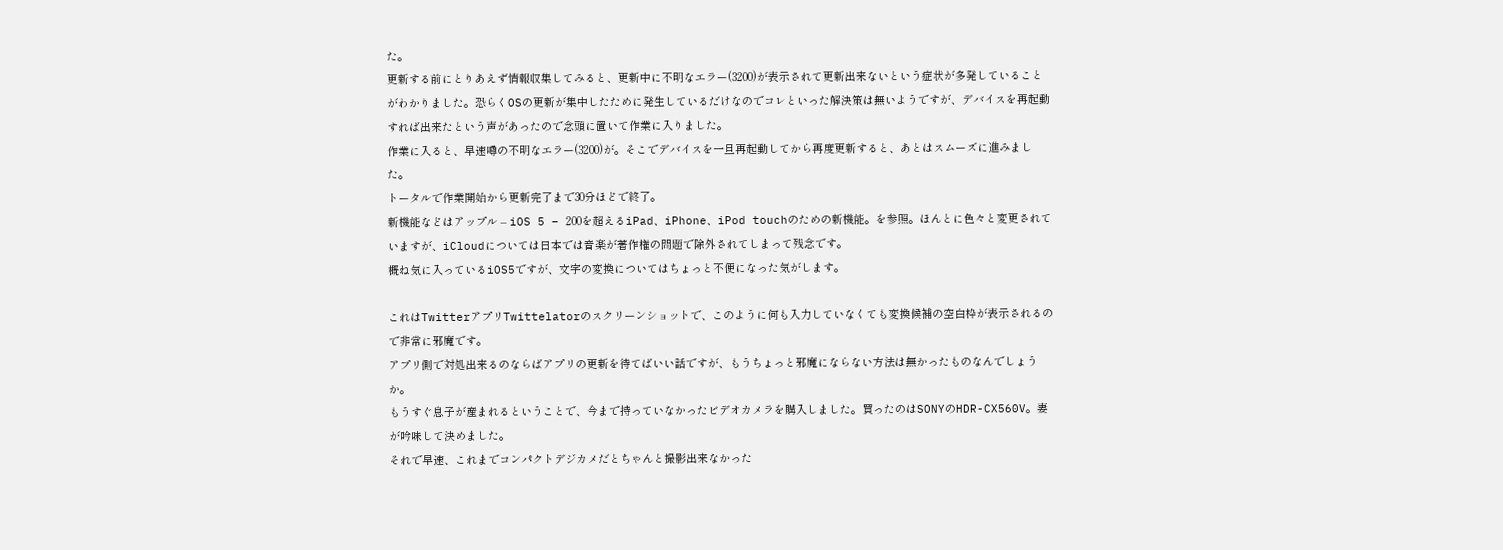た。
更新する前にとりあえず情報収集してみると、更新中に不明なエラー(3200)が表示されて更新出来ないという症状が多発していることがわかりました。恐らくOSの更新が集中したために発生しているだけなのでコレといった解決策は無いようですが、デバイスを再起動すれば出来たという声があったので念頭に置いて作業に入りました。
作業に入ると、早速噂の不明なエラー(3200)が。そこでデバイスを一旦再起動してから再度更新すると、あとはスムーズに進みました。
トータルで作業開始から更新完了まで30分ほどで終了。
新機能などはアップル – iOS 5 – 200を超えるiPad、iPhone、iPod touchのための新機能。を参照。ほんとに色々と変更されていますが、iCloudについては日本では音楽が著作権の問題で除外されてしまって残念です。
概ね気に入っているiOS5ですが、文字の変換についてはちょっと不便になった気がします。

これはTwitterアプリTwittelatorのスクリーンショットで、このように何も入力していなくても変換候補の空白枠が表示されるので非常に邪魔です。
アプリ側で対処出来るのならばアプリの更新を待てばいい話ですが、もうちょっと邪魔にならない方法は無かったものなんでしょうか。
もうすぐ息子が産まれるということで、今まで持っていなかったビデオカメラを購入しました。買ったのはSONYのHDR-CX560V。妻が吟味して決めました。
それで早速、これまでコンパクトデジカメだとちゃんと撮影出来なかった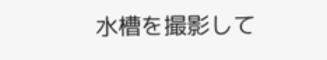水槽を撮影して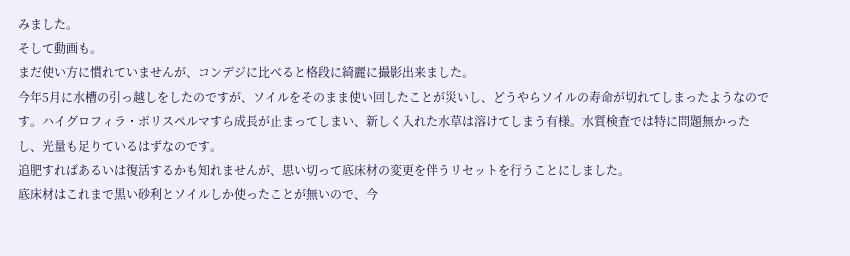みました。
そして動画も。
まだ使い方に慣れていませんが、コンデジに比べると格段に綺麗に撮影出来ました。
今年5月に水槽の引っ越しをしたのですが、ソイルをそのまま使い回したことが災いし、どうやらソイルの寿命が切れてしまったようなのです。ハイグロフィラ・ポリスペルマすら成長が止まってしまい、新しく入れた水草は溶けてしまう有様。水質検査では特に問題無かったし、光量も足りているはずなのです。
追肥すればあるいは復活するかも知れませんが、思い切って底床材の変更を伴うリセットを行うことにしました。
底床材はこれまで黒い砂利とソイルしか使ったことが無いので、今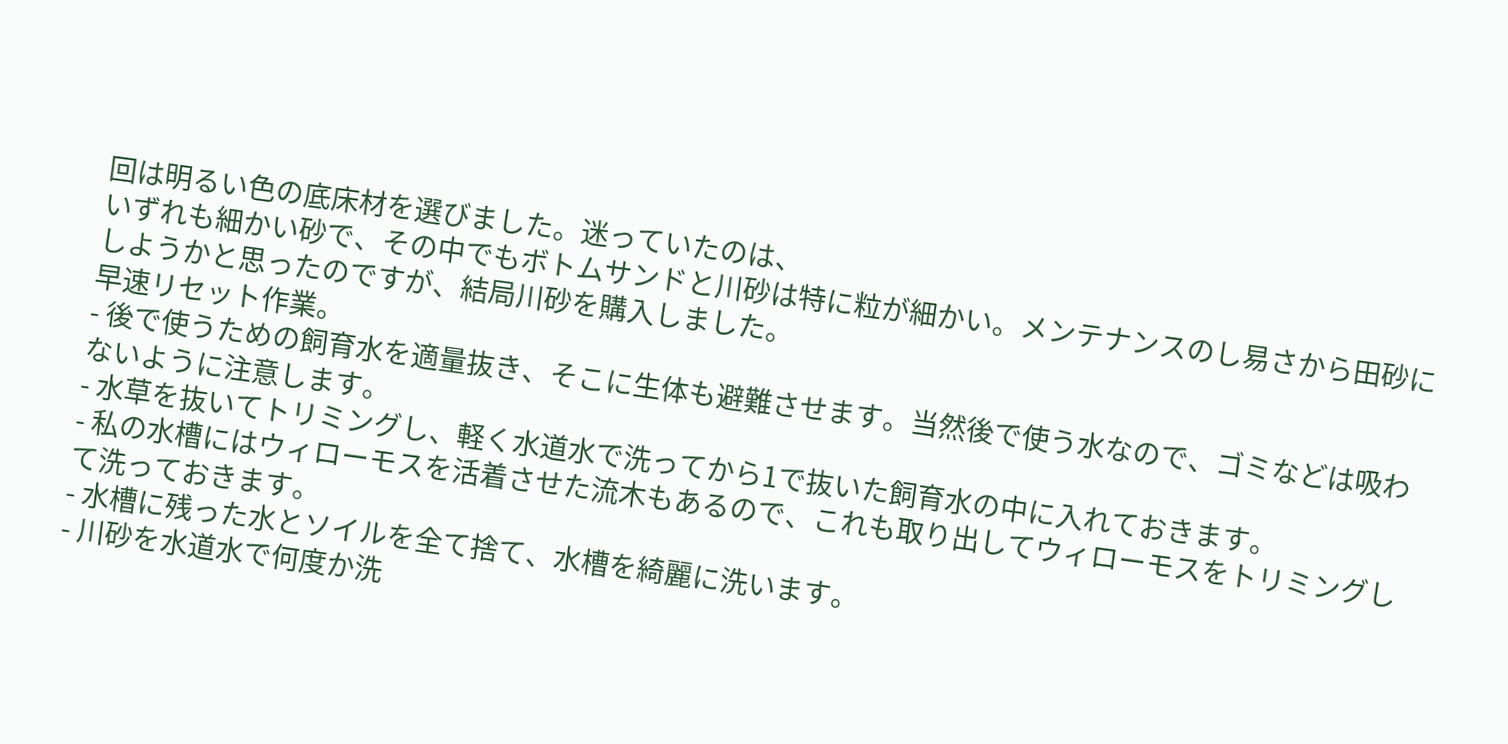回は明るい色の底床材を選びました。迷っていたのは、
いずれも細かい砂で、その中でもボトムサンドと川砂は特に粒が細かい。メンテナンスのし易さから田砂にしようかと思ったのですが、結局川砂を購入しました。
早速リセット作業。
- 後で使うための飼育水を適量抜き、そこに生体も避難させます。当然後で使う水なので、ゴミなどは吸わないように注意します。
- 水草を抜いてトリミングし、軽く水道水で洗ってから1で抜いた飼育水の中に入れておきます。
- 私の水槽にはウィローモスを活着させた流木もあるので、これも取り出してウィローモスをトリミングして洗っておきます。
- 水槽に残った水とソイルを全て捨て、水槽を綺麗に洗います。
- 川砂を水道水で何度か洗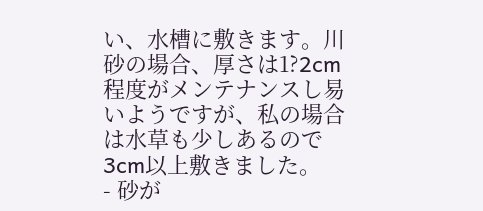い、水槽に敷きます。川砂の場合、厚さは1?2cm程度がメンテナンスし易いようですが、私の場合は水草も少しあるので3cm以上敷きました。
- 砂が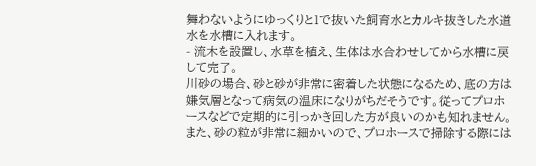舞わないようにゆっくりと1で抜いた飼育水とカルキ抜きした水道水を水槽に入れます。
- 流木を設置し、水草を植え、生体は水合わせしてから水槽に戻して完了。
川砂の場合、砂と砂が非常に密着した状態になるため、底の方は嫌気層となって病気の温床になりがちだそうです。従ってプロホースなどで定期的に引っかき回した方が良いのかも知れません。
また、砂の粒が非常に細かいので、プロホースで掃除する際には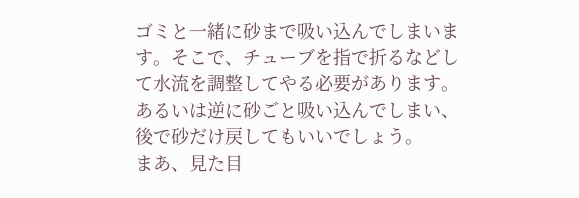ゴミと一緒に砂まで吸い込んでしまいます。そこで、チューブを指で折るなどして水流を調整してやる必要があります。あるいは逆に砂ごと吸い込んでしまい、後で砂だけ戻してもいいでしょう。
まあ、見た目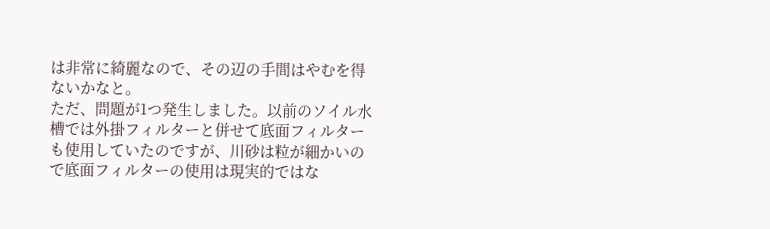は非常に綺麗なので、その辺の手間はやむを得ないかなと。
ただ、問題が1つ発生しました。以前のソイル水槽では外掛フィルターと併せて底面フィルターも使用していたのですが、川砂は粒が細かいので底面フィルターの使用は現実的ではな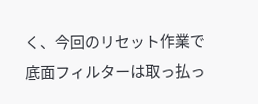く、今回のリセット作業で底面フィルターは取っ払っ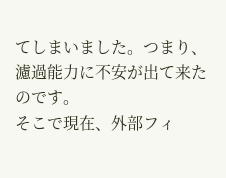てしまいました。つまり、濾過能力に不安が出て来たのです。
そこで現在、外部フィ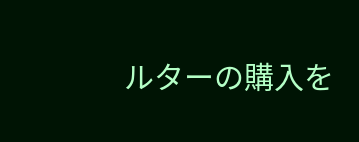ルターの購入を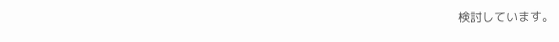検討しています。